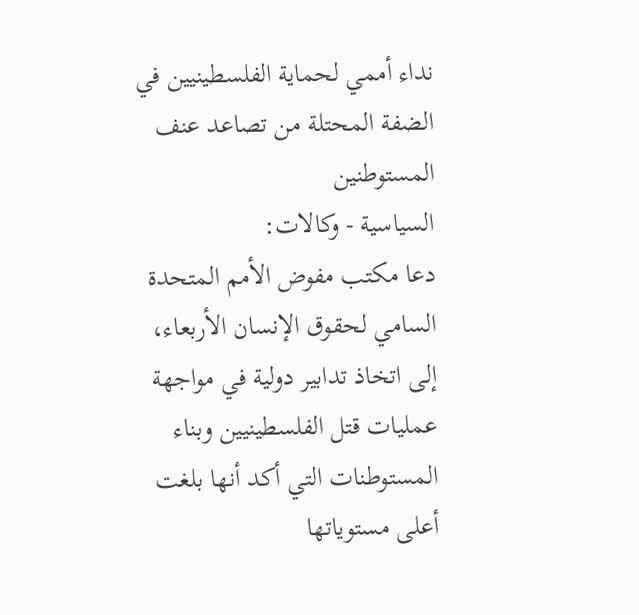نداء أممي لحماية الفلسطينيين في الضفة المحتلة من تصاعد عنف المستوطنين
السياسية - وكالات:
دعا مكتب مفوض الأمم المتحدة السامي لحقوق الإنسان الأربعاء، إلى اتخاذ تدابير دولية في مواجهة عمليات قتل الفلسطينيين وبناء المستوطنات التي أكد أنها بلغت أعلى مستوياتها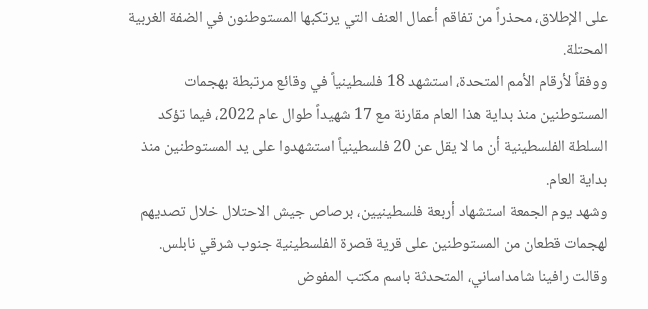على الإطلاق، محذراً من تفاقم أعمال العنف التي يرتكبها المستوطنون في الضفة الغربية المحتلة.
ووفقاً لأرقام الأمم المتحدة، استشهد 18 فلسطينياً في وقائع مرتبطة بهجمات المستوطنين منذ بداية هذا العام مقارنة مع 17 شهيداً طوال عام 2022، فيما تؤكد السلطة الفلسطينية أن ما لا يقل عن 20 فلسطينياً استشهدوا على يد المستوطنين منذ بداية العام.
وشهد يوم الجمعة استشهاد أربعة فلسطينيين، برصاص جيش الاحتلال خلال تصديهم لهجمات قطعان من المستوطنين على قرية قصرة الفلسطينية جنوب شرقي نابلس.
وقالت رافينا شامداساني، المتحدثة باسم مكتب المفوض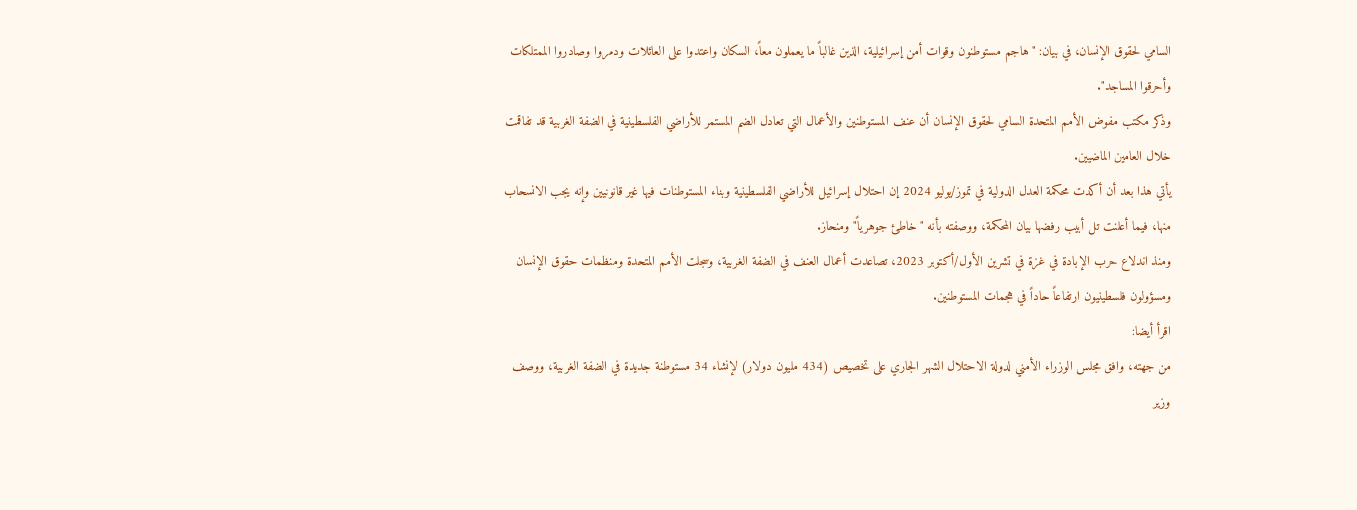السامي لحقوق الإنسان، في بيان: "هاجم مستوطنون وقوات أمن إسرائيلية، الذين غالباً ما يعملون معاً، السكان واعتدوا على العائلات ودمروا وصادروا الممتلكات وأحرقوا المساجد".
وذكر مكتب مفوض الأمم المتحدة السامي لحقوق الإنسان أن عنف المستوطنين والأعمال التي تعادل الضم المستمر للأراضي الفلسطينية في الضفة الغربية قد تفاقمت خلال العامين الماضيين.
يأتي هذا بعد أن أكدت محكمة العدل الدولية في تموز/يوليو 2024 إن احتلال إسرائيل للأراضي الفلسطينية وبناء المستوطنات فيها غير قانونيين وإنه يجب الانسحاب منها، فيما أعلنت تل أبيب رفضها بيان المحكمة، ووصفته بأنه "خاطئ جوهرياً" ومنحاز.
ومنذ اندلاع حرب الإبادة في غزة في تشرين الأول/أكتوبر 2023، تصاعدت أعمال العنف في الضفة الغربية، وسجلت الأمم المتحدة ومنظمات حقوق الإنسان ومسؤولون فلسطينيون ارتفاعاً حاداً في هجمات المستوطنين.
اقرأ أيضا:
من جهته، وافق مجلس الوزراء الأمني لدولة الاحتلال الشهر الجاري على تخصيص (434 مليون دولار) لإنشاء 34 مستوطنة جديدة في الضفة الغربية، ووصف وزير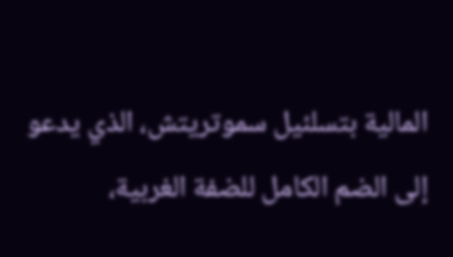المالية بتسلئيل سموتريتش، الذي يدعو إلى الضم الكامل للضفة الغربية،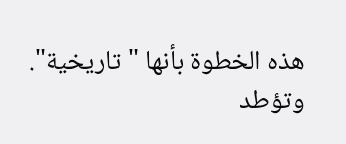هذه الخطوة بأنها "تاريخية".
وتؤطد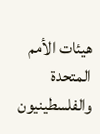هيئات الأمم المتحدة والفلسطينيون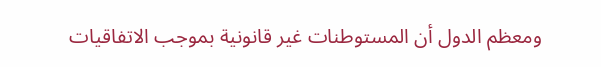ومعظم الدول أن المستوطنات غير قانونية بموجب الاتفاقيات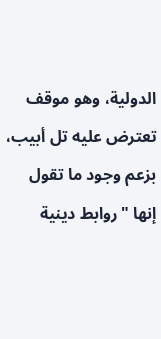الدولية، وهو موقف تعترض عليه تل أبيب، بزعم وجود ما تقول إنها "روابط دينية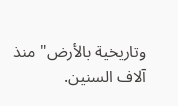وتاريخية بالأرض" منذ آلاف السنين.